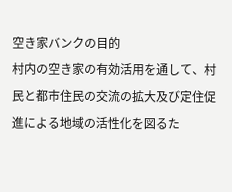空き家バンクの目的
村内の空き家の有効活用を通して、村民と都市住民の交流の拡大及び定住促進による地域の活性化を図るた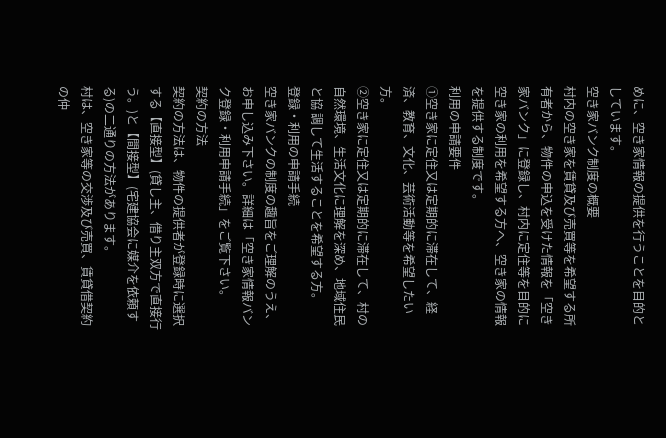めに、空き家情報の提供を行うことを目的としています。
空き家バンク制度の概要
村内の空き家を賃貸及び売買等を希望する所有者から、物件の申込を受けた情報を「空き家バンク」に登録し、村内に定住等を目的に空き家の利用を希望する方へ、空き家の情報を提供する制度です。
利用の申請要件
①空き家に定住又は定期的に滞在して、経済、教育、文化、芸術活動等を希望したい方。
②空き家に定住又は定期的に滞在して、村の自然環境、生活文化に理解を深め、地域住民と協 調して生活することを希望する方。
登録・利用の申請手続
空き家バンクの制度の趣旨をご理解のうえ、お申し込み下さい。詳細は「空き家情報バンク登録・利用申請手続」をご覧下さい。
契約の方法
契約の方法は、物件の提供者が登録時に選択する【直接型】(貸し主、借り主双方で直接行う。)と【間接型】(宅建協会に媒介を依頼する)の二通りの方法があります。
村は、空き家等の交渉及び売買、賃貸借契約の仲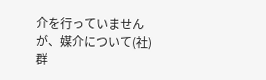介を行っていませんが、媒介について(社)群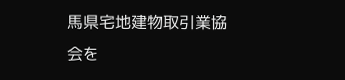馬県宅地建物取引業協会を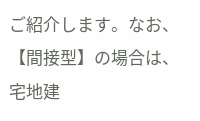ご紹介します。なお、【間接型】の場合は、宅地建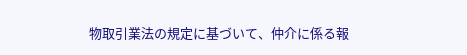物取引業法の規定に基づいて、仲介に係る報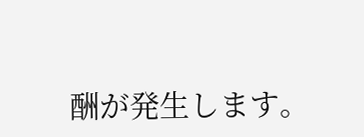酬が発生します。